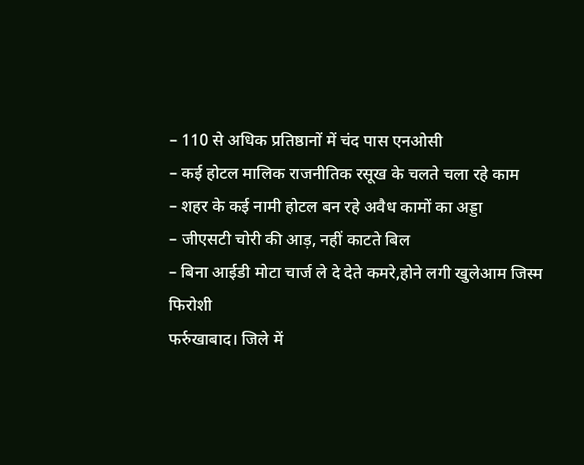– 110 से अधिक प्रतिष्ठानों में चंद पास एनओसी
– कई होटल मालिक राजनीतिक रसूख के चलते चला रहे काम
– शहर के कई नामी होटल बन रहे अवैध कामों का अड्डा
– जीएसटी चोरी की आड़, नहीं काटते बिल
– बिना आईडी मोटा चार्ज ले दे देते कमरे,होने लगी खुलेआम जिस्म फिरोशी
फर्रुखाबाद। जिले में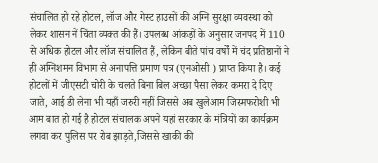संचालित हो रहे होटल, लॉज और गेस्ट हाउसों की अग्नि सुरक्षा व्यवस्था को लेकर शासन नें चिंता व्यक्त की हैं। उपलब्ध आंकड़ों के अनुसार जनपद में 110 से अधिक होटल और लॉज संचालित हैं, लेकिन बीते पांच वर्षों में चंद प्रतिष्ठानों ने ही अग्निशमन विभाग से अनापत्ति प्रमाण पत्र (एनओसी ) प्राप्त किया है। कई होटलों में जीएसटी चोरी के चलते बिना बिल अच्छा पैसा लेकर कमरा दे दिए जाते, आई डी लेना भी यहाँ जरुरी नहीं जिससे अब खुलेआम जिस्मफरोशी भी आम बात हो गई है होटल संचालक अपने यहां सरकार के मंत्रियों का कार्यक्रम लगवा कर पुलिस पर रोब झाड़ते,जिससे खाकी की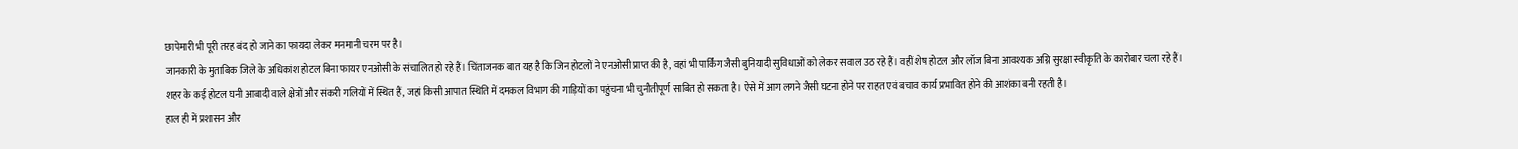छापेमारी भी पूरी तरह बंद हो जाने का फायदा लेकर मनमानी चरम पर है।
जानकारी के मुताबिक जिले के अधिकांश होटल बिना फायर एनओसी के संचालित हो रहे हैं। चिंताजनक बात यह है कि जिन होटलों ने एनओसी प्राप्त की है, वहां भी पार्किंग जैसी बुनियादी सुविधाओं को लेकर सवाल उठ रहे हैं। वहीं शेष होटल और लॉज बिना आवश्यक अग्नि सुरक्षा स्वीकृति के कारोबार चला रहे हैं।
शहर के कई होटल घनी आबादी वाले क्षेत्रों और संकरी गलियों में स्थित हैं, जहां किसी आपात स्थिति में दमकल विभाग की गाड़ियों का पहुंचना भी चुनौतीपूर्ण साबित हो सकता है। ऐसे में आग लगने जैसी घटना होने पर राहत एवं बचाव कार्य प्रभावित होने की आशंका बनी रहती है।
हाल ही में प्रशासन और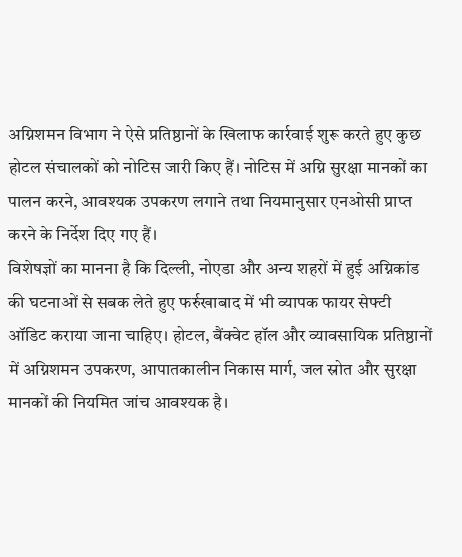अग्निशमन विभाग ने ऐसे प्रतिष्ठानों के खिलाफ कार्रवाई शुरू करते हुए कुछ होटल संचालकों को नोटिस जारी किए हैं। नोटिस में अग्नि सुरक्षा मानकों का पालन करने, आवश्यक उपकरण लगाने तथा नियमानुसार एनओसी प्राप्त करने के निर्देश दिए गए हैं।
विशेषज्ञों का मानना है कि दिल्ली, नोएडा और अन्य शहरों में हुई अग्निकांड की घटनाओं से सबक लेते हुए फर्रुखाबाद में भी व्यापक फायर सेफ्टी ऑडिट कराया जाना चाहिए। होटल, बैंक्वेट हॉल और व्यावसायिक प्रतिष्ठानों में अग्निशमन उपकरण, आपातकालीन निकास मार्ग, जल स्रोत और सुरक्षा मानकों की नियमित जांच आवश्यक है।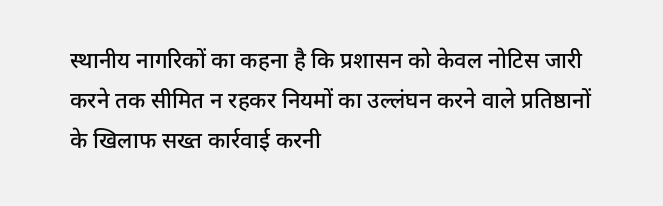स्थानीय नागरिकों का कहना है कि प्रशासन को केवल नोटिस जारी करने तक सीमित न रहकर नियमों का उल्लंघन करने वाले प्रतिष्ठानों के खिलाफ सख्त कार्रवाई करनी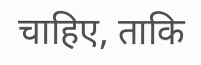चाहिए, ताकि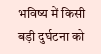भविष्य में किसी बड़ी दुर्घटना को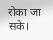रोका जा सके।